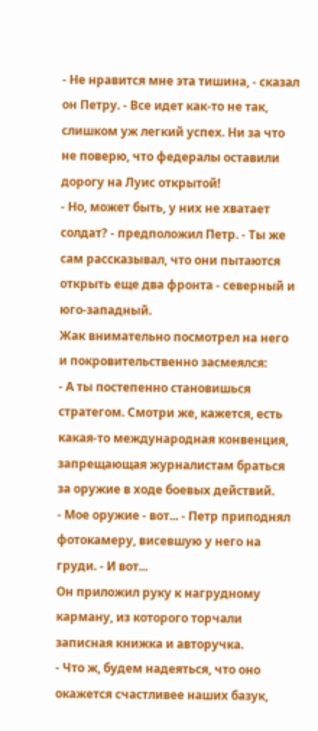- Не нравится мне эта тишина, - сказал он Петру. - Все идет как-то не так, слишком уж легкий успех. Ни за что не поверю, что федералы оставили дорогу на Луис открытой!
- Но, может быть, у них не хватает солдат? - предположил Петр. - Ты же сам рассказывал, что они пытаются открыть еще два фронта - северный и юго-западный.
Жак внимательно посмотрел на него и покровительственно засмеялся:
- А ты постепенно становишься стратегом. Смотри же, кажется, есть какая-то международная конвенция, запрещающая журналистам браться за оружие в ходе боевых действий.
- Мое оружие - вот... - Петр приподнял фотокамеру, висевшую у него на груди. - И вот...
Он приложил руку к нагрудному карману, из которого торчали записная книжка и авторучка.
- Что ж, будем надеяться, что оно окажется счастливее наших базук,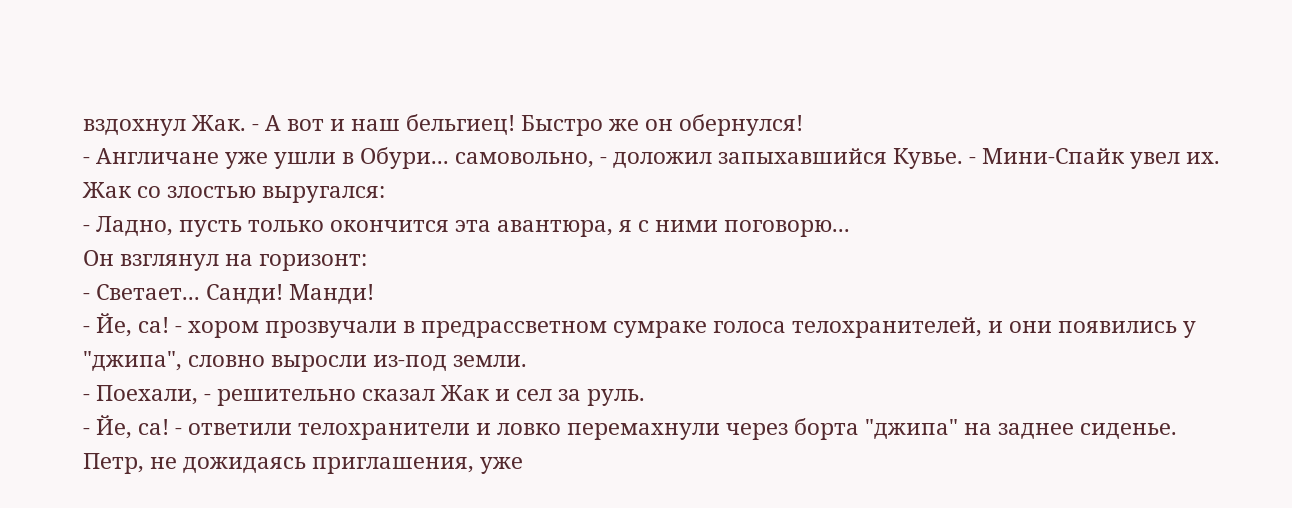вздохнул Жак. - А вот и наш бельгиец! Быстро же он обернулся!
- Англичане уже ушли в Обури... самовольно, - доложил запыхавшийся Кувье. - Мини-Спайк увел их.
Жак со злостью выругался:
- Ладно, пусть только окончится эта авантюра, я с ними поговорю...
Он взглянул на горизонт:
- Светает... Санди! Манди!
- Йе, са! - хором прозвучали в предрассветном сумраке голоса телохранителей, и они появились у "джипа", словно выросли из-под земли.
- Поехали, - решительно сказал Жак и сел за руль.
- Йе, са! - ответили телохранители и ловко перемахнули через борта "джипа" на заднее сиденье.
Петр, не дожидаясь приглашения, уже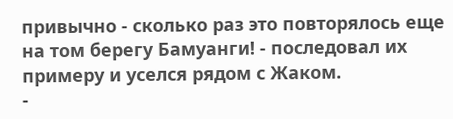привычно - сколько раз это повторялось еще на том берегу Бамуанги! - последовал их примеру и уселся рядом с Жаком.
-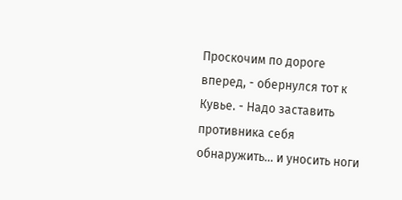Проскочим по дороге вперед, - обернулся тот к Кувье. - Надо заставить противника себя обнаружить... и уносить ноги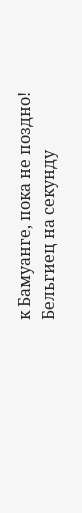к Бамуанге, пока не поздно!
Бельгиец на секунду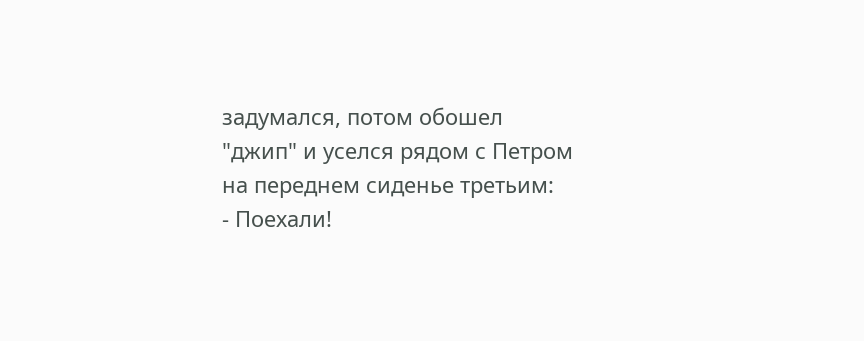задумался, потом обошел "джип" и уселся рядом с Петром на переднем сиденье третьим:
- Поехали!